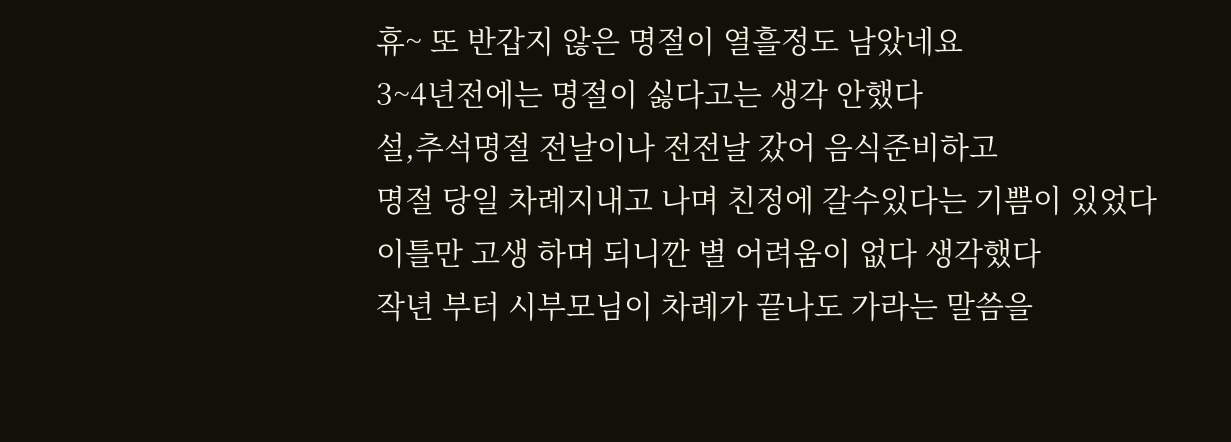휴~ 또 반갑지 않은 명절이 열흘정도 남았네요
3~4년전에는 명절이 싫다고는 생각 안했다
설,추석명절 전날이나 전전날 갔어 음식준비하고
명절 당일 차례지내고 나며 친정에 갈수있다는 기쁨이 있었다
이틀만 고생 하며 되니깐 별 어려움이 없다 생각했다
작년 부터 시부모님이 차례가 끝나도 가라는 말씀을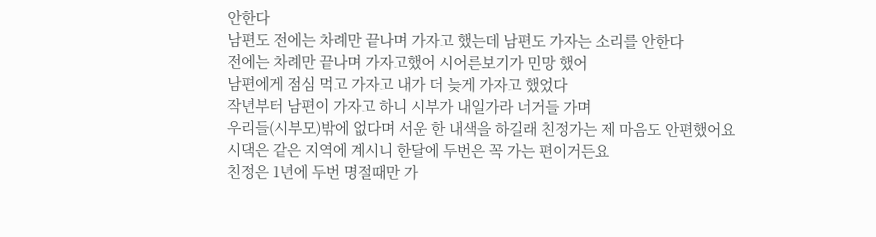안한다
남편도 전에는 차례만 끝나며 가자고 했는데 남편도 가자는 소리를 안한다
전에는 차례만 끝나며 가자고했어 시어른보기가 민망 했어
남편에게 점심 먹고 가자고 내가 더 늦게 가자고 했었다
작년부터 남편이 가자고 하니 시부가 내일가라 너거들 가며
우리들(시부모)밖에 없다며 서운 한 내색을 하길래 친정가는 제 마음도 안편했어요
시댁은 같은 지역에 계시니 한달에 두번은 꼭 가는 편이거든요
친정은 1년에 두번 명절때만 가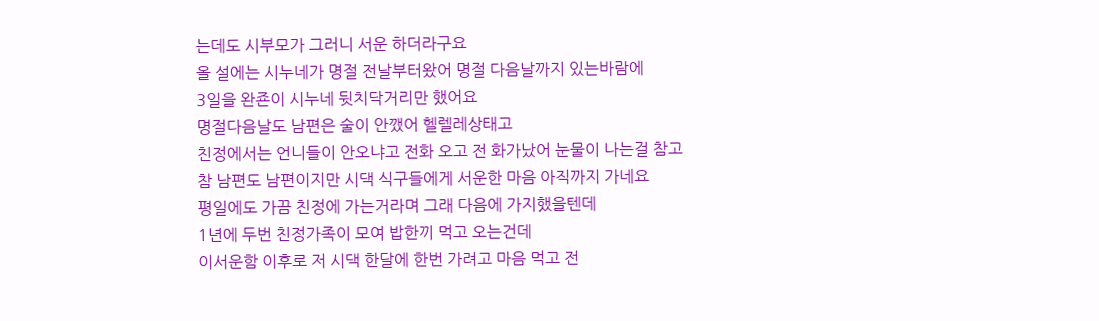는데도 시부모가 그러니 서운 하더라구요
올 설에는 시누네가 명절 전날부터왔어 명절 다음날까지 있는바람에
3일을 완죤이 시누네 뒷치닥거리만 했어요
명절다음날도 남편은 술이 안깼어 헬렐레상태고
친정에서는 언니들이 안오냐고 전화 오고 전 화가났어 눈물이 나는걸 참고
참 남편도 남편이지만 시댁 식구들에게 서운한 마음 아직까지 가네요
평일에도 가끔 친정에 가는거라며 그래 다음에 가지했을텐데
1년에 두번 친정가족이 모여 밥한끼 먹고 오는건데
이서운함 이후로 저 시댁 한달에 한번 가려고 마음 먹고 전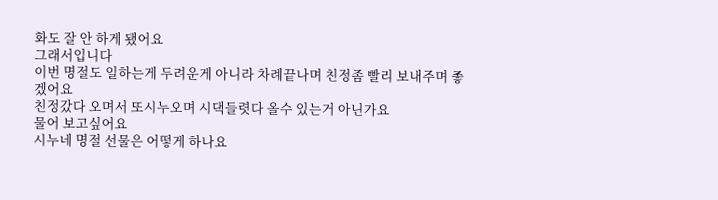화도 잘 안 하게 됐어요
그래서입니다
이번 명절도 일하는게 두려운게 아니라 차례끝나며 친정좀 빨리 보내주며 좋겠어요
친정갔다 오며서 또시누오며 시댁들렷다 올수 있는거 아닌가요
물어 보고싶어요
시누네 명절 선물은 어떻게 하나요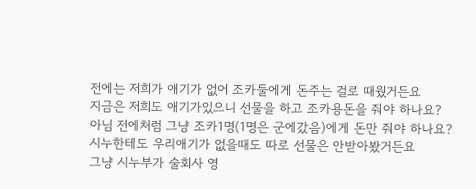전에는 저희가 애기가 없어 조카둘에게 돈주는 걸로 때웠거든요
지금은 저희도 애기가있으니 선물을 하고 조카용돈을 줘야 하나요?
아님 전에처럼 그냥 조카1명(1명은 군에갔음)에게 돈만 줘야 하나요?
시누한테도 우리애기가 없을때도 따로 선물은 안받아봤거든요
그냥 시누부가 술회사 영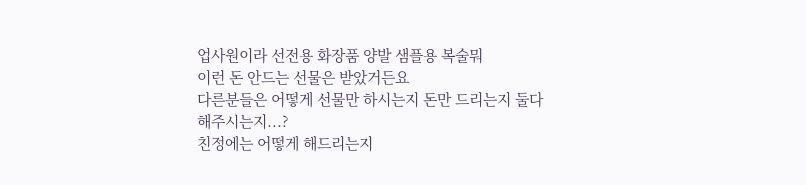업사원이라 선전용 화장품 양발 샘플용 복술뭐
이런 돈 안드는 선물은 받았거든요
다른분들은 어떻게 선물만 하시는지 돈만 드리는지 둘다 해주시는지...?
친정에는 어떻게 해드리는지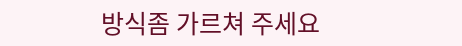방식좀 가르쳐 주세요